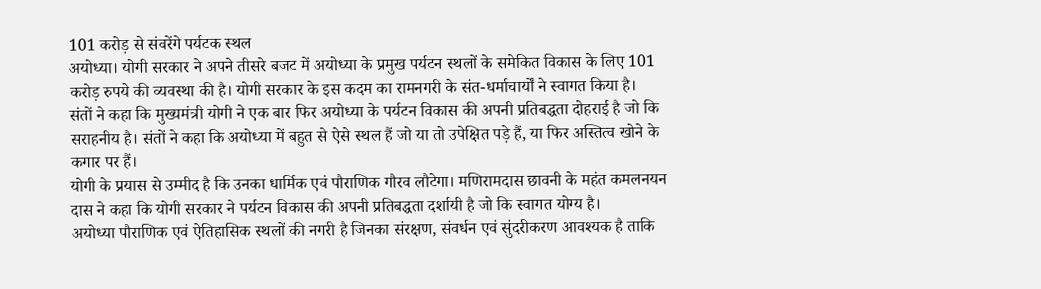101 करोड़ से संवरेंगे पर्यटक स्थल
अयोध्या। योगी सरकार ने अपने तीसरे बजट में अयोध्या के प्रमुख पर्यटन स्थलों के समेकित विकास के लिए 101 करोड़ रुपये की व्यवस्था की है। योगी सरकार के इस कदम का रामनगरी के संत-धर्माचार्यों ने स्वागत किया है।
संतों ने कहा कि मुख्यमंत्री योगी ने एक बार फिर अयोध्या के पर्यटन विकास की अपनी प्रतिबद्धता दोहराई है जो कि सराहनीय है। संतों ने कहा कि अयोध्या में बहुत से ऐसे स्थल हैं जो या तो उपेक्षित पड़े हैं, या फिर अस्तित्व खोने के कगार पर हैं।
योगी के प्रयास से उम्मीद है कि उनका धार्मिक एवं पौराणिक गौरव लौटेगा। मणिरामदास छावनी के महंत कमलनयन दास ने कहा कि योगी सरकार ने पर्यटन विकास की अपनी प्रतिबद्धता दर्शायी है जो कि स्वागत योग्य है।
अयोध्या पौराणिक एवं ऐतिहासिक स्थलों की नगरी है जिनका संरक्षण, संवर्धन एवं सुंदरीकरण आवश्यक है ताकि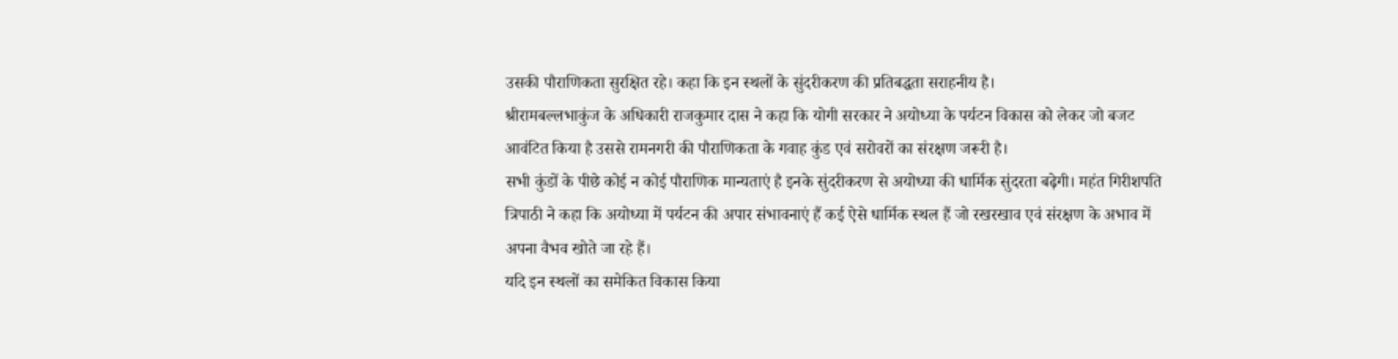उसकी पौराणिकता सुरक्षित रहे। कहा कि इन स्थलों के सुंदरीकरण की प्रतिबद्धता सराहनीय है।
श्रीरामबल्लभाकुंज के अधिकारी राजकुमार दास ने कहा कि योगी सरकार ने अयोध्या के पर्यटन विकास को लेकर जो बजट आवंटित किया है उससे रामनगरी की पौराणिकता के गवाह कुंड एवं सरोवरों का संरक्षण जरूरी है।
सभी कुंडों के पीछे कोई न कोई पौराणिक मान्यताएं है इनके सुंदरीकरण से अयोध्या की धार्मिक सुंदरता बढ़ेगी। महंत गिरीशपति त्रिपाठी ने कहा कि अयोध्या में पर्यटन की अपार संभावनाएं हैं कई ऐसे धार्मिक स्थल हैं जो रखरखाव एवं संरक्षण के अभाव में अपना वैभव खोते जा रहे हैं।
यदि इन स्थलों का समेकित विकास किया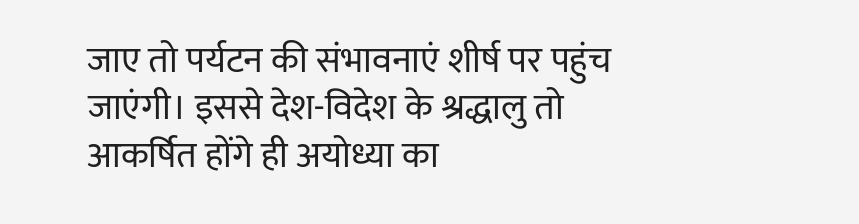जाए तो पर्यटन की संभावनाएं शीर्ष पर पहुंच जाएंगी। इससे देश-विदेश के श्रद्धालु तो आकर्षित होंगे ही अयोध्या का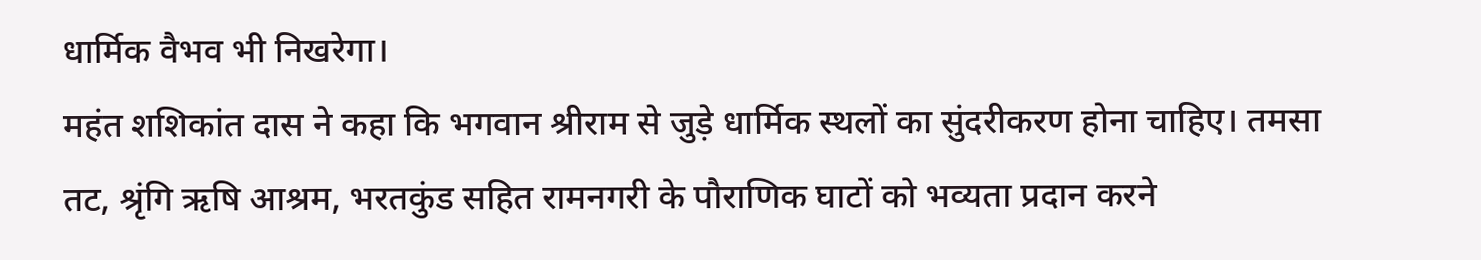धार्मिक वैभव भी निखरेगा।
महंत शशिकांत दास ने कहा कि भगवान श्रीराम से जुड़े धार्मिक स्थलों का सुंदरीकरण होना चाहिए। तमसा तट, श्रृंगि ऋषि आश्रम, भरतकुंड सहित रामनगरी के पौराणिक घाटों को भव्यता प्रदान करने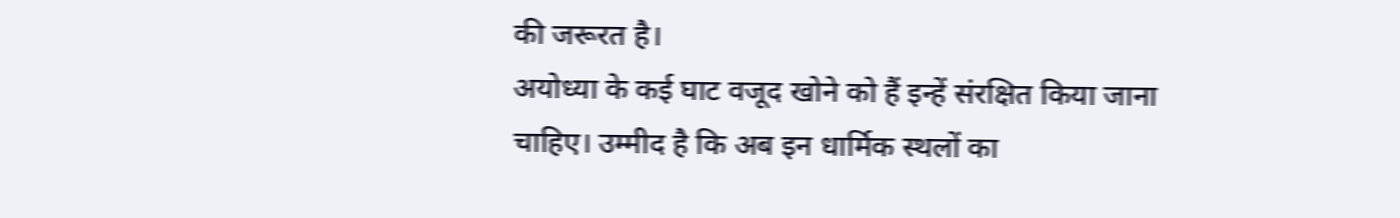की जरूरत है।
अयोध्या के कई घाट वजूद खोने को हैं इन्हें संरक्षित किया जाना चाहिए। उम्मीद है कि अब इन धार्मिक स्थलों का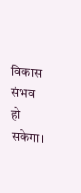विकास संभव हो सकेगा।